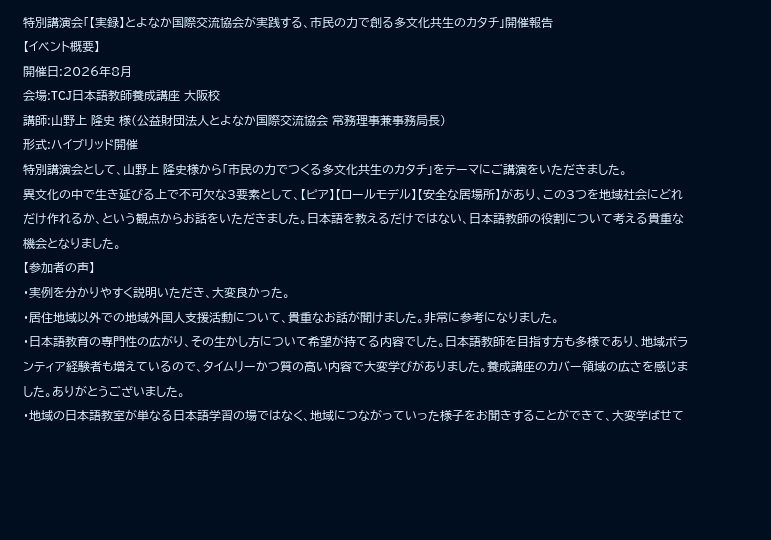特別講演会「【実録】とよなか国際交流協会が実践する、市民の力で創る多文化共生のカタチ」開催報告
【イベント概要】
開催日:2026年8月
会場:TCJ日本語教師養成講座 大阪校
講師:山野上 隆史 様(公益財団法人とよなか国際交流協会 常務理事兼事務局長)
形式:ハイブリッド開催
特別講演会として、山野上 隆史様から「市民の力でつくる多文化共生のカタチ」をテーマにご講演をいただきました。
異文化の中で生き延びる上で不可欠な3要素として、【ピア】【ロールモデル】【安全な居場所】があり、この3つを地域社会にどれだけ作れるか、という観点からお話をいただきました。日本語を教えるだけではない、日本語教師の役割について考える貴重な機会となりました。
【参加者の声】
・実例を分かりやすく説明いただき、大変良かった。
・居住地域以外での地域外国人支援活動について、貴重なお話が聞けました。非常に参考になりました。
・日本語教育の専門性の広がり、その生かし方について希望が持てる内容でした。日本語教師を目指す方も多様であり、地域ボランティア経験者も増えているので、タイムリーかつ質の高い内容で大変学びがありました。養成講座のカバー領域の広さを感じました。ありがとうございました。
・地域の日本語教室が単なる日本語学習の場ではなく、地域につながっていった様子をお聞きすることができて、大変学ばせて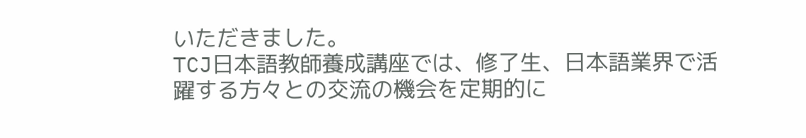いただきました。
TCJ日本語教師養成講座では、修了生、日本語業界で活躍する方々との交流の機会を定期的に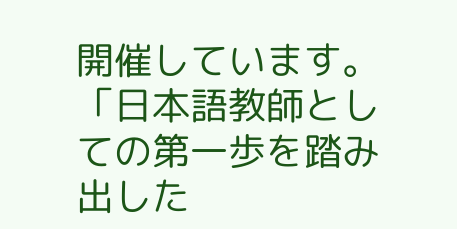開催しています。
「日本語教師としての第一歩を踏み出した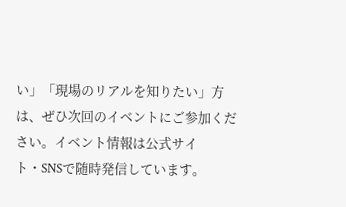い」「現場のリアルを知りたい」方は、ぜひ次回のイベントにご参加ください。イベント情報は公式サイト・SNSで随時発信しています。